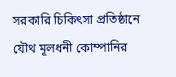সরকারি চিকিৎসা প্রতিষ্ঠানে যৌথ মূলধনী কোম্পানির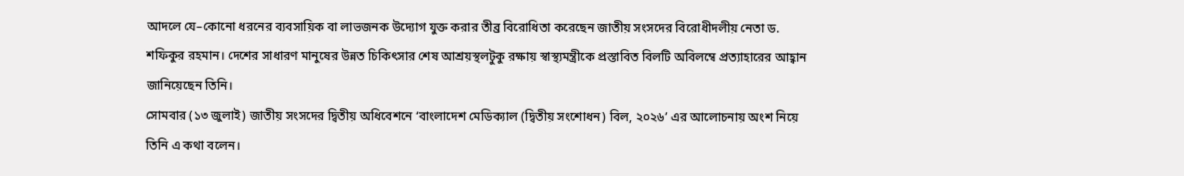আদলে যে–কোনো ধরনের ব্যবসায়িক বা লাভজনক উদ্যোগ যুক্ত করার তীব্র বিরোধিতা করেছেন জাতীয় সংসদের বিরোধীদলীয় নেতা ড. শফিকুর রহমান। দেশের সাধারণ মানুষের উন্নত চিকিৎসার শেষ আশ্রয়স্থলটুকু রক্ষায় স্বাস্থ্যমন্ত্রীকে প্রস্তাবিত বিলটি অবিলম্বে প্রত্যাহারের আহ্বান জানিয়েছেন তিনি।
সোমবার (১৩ জুলাই) জাতীয় সংসদের দ্বিতীয় অধিবেশনে ‘বাংলাদেশ মেডিক্যাল (দ্বিতীয় সংশোধন) বিল, ২০২৬’ এর আলোচনায় অংশ নিয়ে তিনি এ কথা বলেন।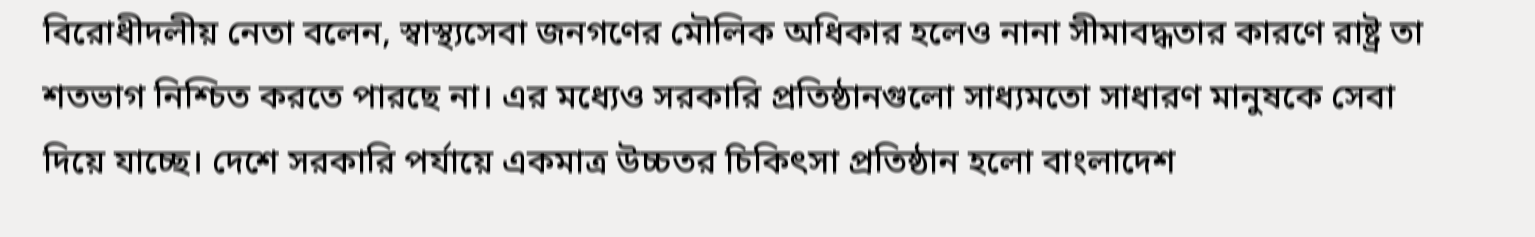বিরোধীদলীয় নেতা বলেন, স্বাস্থ্যসেবা জনগণের মৌলিক অধিকার হলেও নানা সীমাবদ্ধতার কারণে রাষ্ট্র তা শতভাগ নিশ্চিত করতে পারছে না। এর মধ্যেও সরকারি প্রতিষ্ঠানগুলো সাধ্যমতো সাধারণ মানুষকে সেবা দিয়ে যাচ্ছে। দেশে সরকারি পর্যায়ে একমাত্র উচ্চতর চিকিৎসা প্রতিষ্ঠান হলো বাংলাদেশ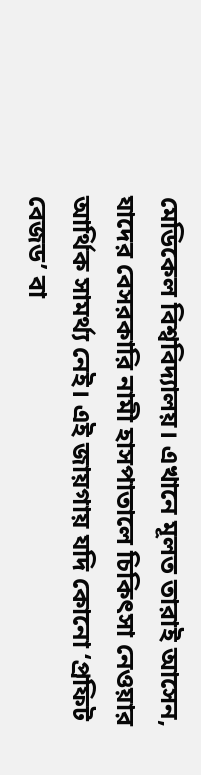মেডিকেল বিশ্ববিদ্যালয়। এখানে মূলত তারাই আসেন, যাদের বেসরকারি নামী হাসপাতালে চিকিৎসা নেওয়ার আর্থিক সামর্থ্য নেই। এই জায়গায় যদি কোনো ‘প্রফিট বেজড’ বা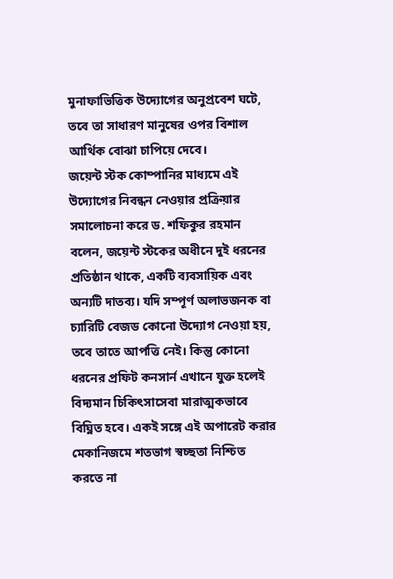মুনাফাভিত্তিক উদ্যোগের অনুপ্রবেশ ঘটে, তবে তা সাধারণ মানুষের ওপর বিশাল আর্থিক বোঝা চাপিয়ে দেবে।
জয়েন্ট স্টক কোম্পানির মাধ্যমে এই উদ্যোগের নিবন্ধন নেওয়ার প্রক্রিয়ার সমালোচনা করে ড. শফিকুর রহমান বলেন, জয়েন্ট স্টকের অধীনে দুই ধরনের প্রতিষ্ঠান থাকে, একটি ব্যবসায়িক এবং অন্যটি দাতব্য। যদি সম্পূর্ণ অলাভজনক বা চ্যারিটি বেজড কোনো উদ্যোগ নেওয়া হয়, তবে তাতে আপত্তি নেই। কিন্তু কোনো ধরনের প্রফিট কনসার্ন এখানে যুক্ত হলেই বিদ্যমান চিকিৎসাসেবা মারাত্মকভাবে বিঘ্নিত হবে। একই সঙ্গে এই অপারেট করার মেকানিজমে শতভাগ স্বচ্ছতা নিশ্চিত করতে না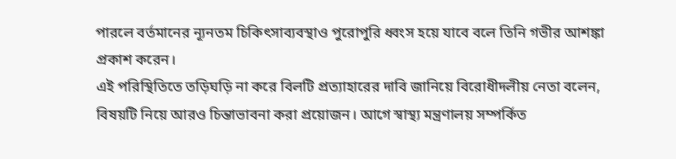পারলে বর্তমানের ন্যূনতম চিকিৎসাব্যবস্থাও পুরোপুরি ধ্বংস হয়ে যাবে বলে তিনি গভীর আশঙ্কা প্রকাশ করেন।
এই পরিস্থিতিতে তড়িঘড়ি না করে বিলটি প্রত্যাহারের দাবি জানিয়ে বিরোধীদলীয় নেতা বলেন, বিষয়টি নিয়ে আরও চিন্তাভাবনা করা প্রয়োজন। আগে স্বাস্থ্য মন্ত্রণালয় সম্পর্কিত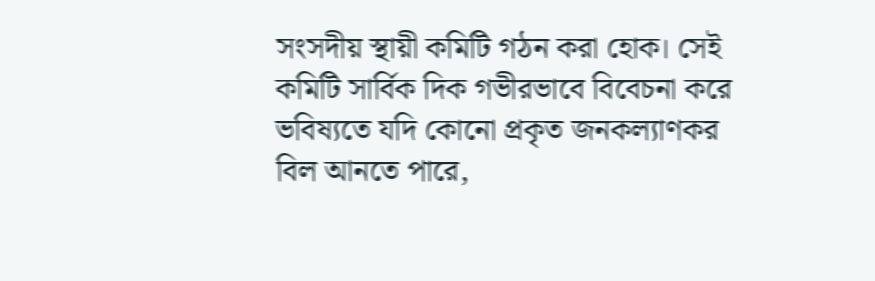সংসদীয় স্থায়ী কমিটি গঠন করা হোক। সেই কমিটি সার্বিক দিক গভীরভাবে বিবেচনা করে ভবিষ্যতে যদি কোনো প্রকৃত জনকল্যাণকর বিল আনতে পারে,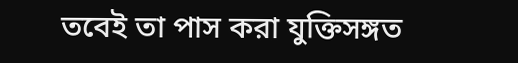তবেই তা পাস করা যুক্তিসঙ্গত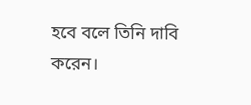হবে বলে তিনি দাবি করেন।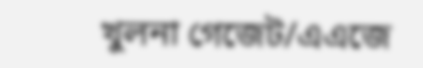খুলনা গেজেট/এএজে